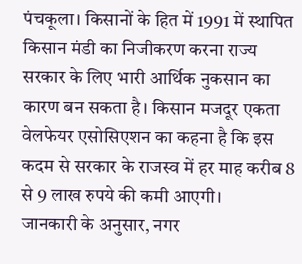पंचकूला। किसानों के हित में 1991 में स्थापित किसान मंडी का निजीकरण करना राज्य सरकार के लिए भारी आर्थिक नुकसान का कारण बन सकता है। किसान मजदूर एकता वेलफेयर एसोसिएशन का कहना है कि इस कदम से सरकार के राजस्व में हर माह करीब 8 से 9 लाख रुपये की कमी आएगी।
जानकारी के अनुसार, नगर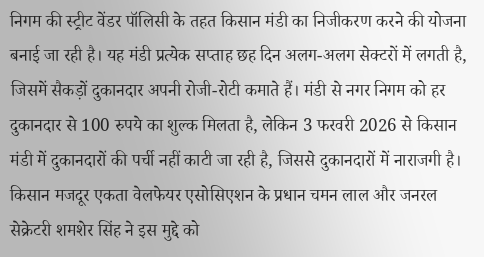निगम की स्ट्रीट वेंडर पॉलिसी के तहत किसान मंडी का निजीकरण करने की योजना बनाई जा रही है। यह मंडी प्रत्येक सप्ताह छह दिन अलग-अलग सेक्टरों में लगती है, जिसमें सैकड़ों दुकानदार अपनी रोजी-रोटी कमाते हैं। मंडी से नगर निगम को हर दुकानदार से 100 रुपये का शुल्क मिलता है, लेकिन 3 फरवरी 2026 से किसान मंडी में दुकानदारों की पर्ची नहीं काटी जा रही है, जिससे दुकानदारों में नाराजगी है।
किसान मजदूर एकता वेलफेयर एसोसिएशन के प्रधान चमन लाल और जनरल सेक्रेटरी शमशेर सिंह ने इस मुद्दे को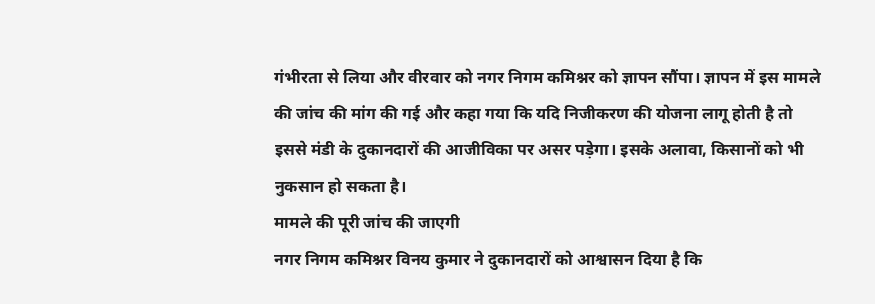गंभीरता से लिया और वीरवार को नगर निगम कमिश्नर को ज्ञापन सौंपा। ज्ञापन में इस मामले की जांच की मांग की गई और कहा गया कि यदि निजीकरण की योजना लागू होती है तो इससे मंडी के दुकानदारों की आजीविका पर असर पड़ेगा। इसके अलावा, किसानों को भी नुकसान हो सकता है।
मामले की पूरी जांच की जाएगी
नगर निगम कमिश्नर विनय कुमार ने दुकानदारों को आश्वासन दिया है कि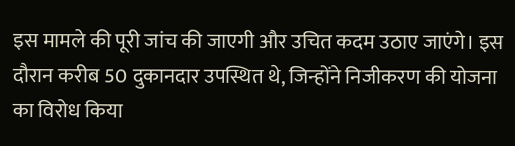इस मामले की पूरी जांच की जाएगी और उचित कदम उठाए जाएंगे। इस दौरान करीब 50 दुकानदार उपस्थित थे, जिन्होंने निजीकरण की योजना का विरोध किया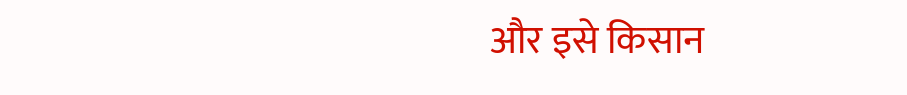और इसे किसान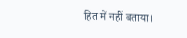हित में नहीं बताया।